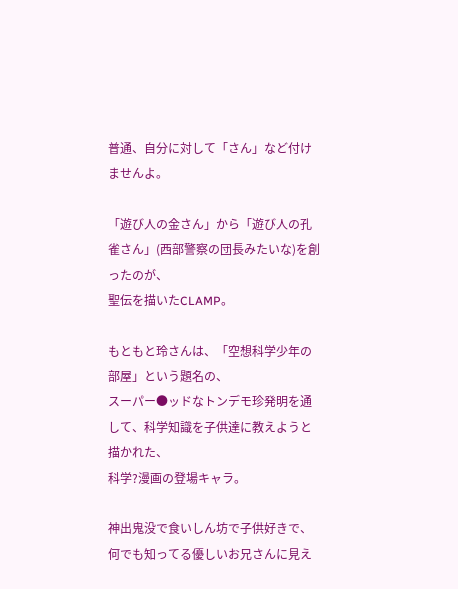普通、自分に対して「さん」など付けませんよ。

「遊び人の金さん」から「遊び人の孔雀さん」(西部警察の団長みたいな)を創ったのが、
聖伝を描いたCLAMP。

もともと玲さんは、「空想科学少年の部屋」という題名の、
スーパー●ッドなトンデモ珍発明を通して、科学知識を子供達に教えようと描かれた、
科学?漫画の登場キャラ。

神出鬼没で食いしん坊で子供好きで、何でも知ってる優しいお兄さんに見え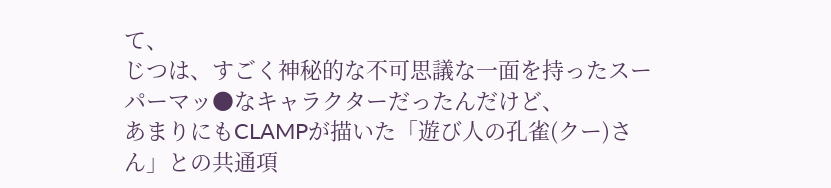て、
じつは、すごく神秘的な不可思議な一面を持ったスーパーマッ●なキャラクターだったんだけど、
あまりにもCLAMPが描いた「遊び人の孔雀(クー)さん」との共通項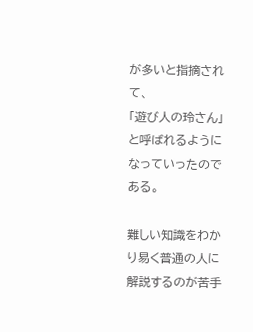が多いと指摘されて、
「遊び人の玲さん」と呼ばれるようになっていったのである。

難しい知識をわかり易く普通の人に解説するのが苦手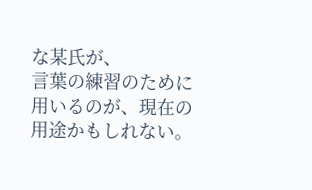な某氏が、
言葉の練習のために用いるのが、現在の用途かもしれない。